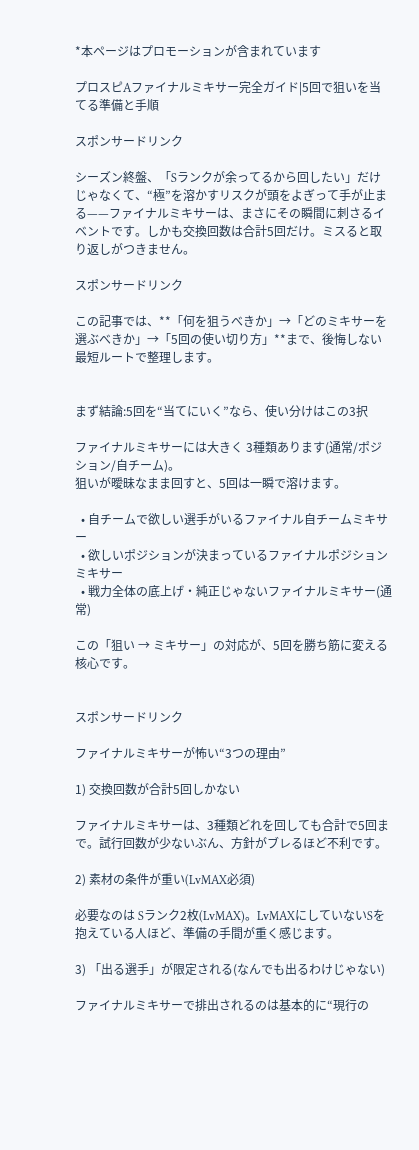*本ページはプロモーションが含まれています

プロスピAファイナルミキサー完全ガイド|5回で狙いを当てる準備と手順

スポンサードリンク

シーズン終盤、「Sランクが余ってるから回したい」だけじゃなくて、“極”を溶かすリスクが頭をよぎって手が止まる——ファイナルミキサーは、まさにその瞬間に刺さるイベントです。しかも交換回数は合計5回だけ。ミスると取り返しがつきません。

スポンサードリンク

この記事では、**「何を狙うべきか」→「どのミキサーを選ぶべきか」→「5回の使い切り方」**まで、後悔しない最短ルートで整理します。


まず結論:5回を“当てにいく”なら、使い分けはこの3択

ファイナルミキサーには大きく 3種類あります(通常/ポジション/自チーム)。
狙いが曖昧なまま回すと、5回は一瞬で溶けます。

  • 自チームで欲しい選手がいるファイナル自チームミキサー
  • 欲しいポジションが決まっているファイナルポジションミキサー
  • 戦力全体の底上げ・純正じゃないファイナルミキサー(通常)

この「狙い → ミキサー」の対応が、5回を勝ち筋に変える核心です。


スポンサードリンク

ファイナルミキサーが怖い“3つの理由”

1) 交換回数が合計5回しかない

ファイナルミキサーは、3種類どれを回しても合計で5回まで。試行回数が少ないぶん、方針がブレるほど不利です。

2) 素材の条件が重い(LvMAX必須)

必要なのは Sランク2枚(LvMAX)。LvMAXにしていないSを抱えている人ほど、準備の手間が重く感じます。

3) 「出る選手」が限定される(なんでも出るわけじゃない)

ファイナルミキサーで排出されるのは基本的に“現行の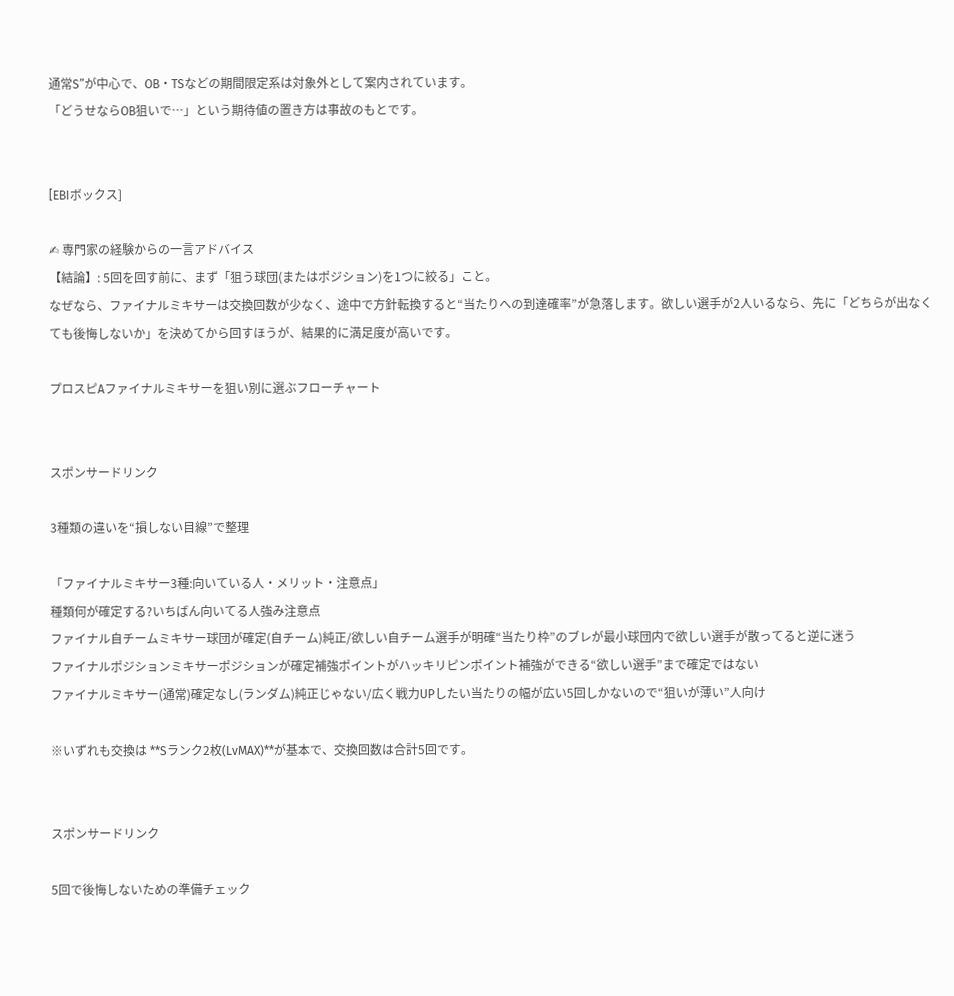通常S”が中心で、OB・TSなどの期間限定系は対象外として案内されています。
「どうせならOB狙いで…」という期待値の置き方は事故のもとです。


[EBIボックス]

✍ 専門家の経験からの一言アドバイス
【結論】: 5回を回す前に、まず「狙う球団(またはポジション)を1つに絞る」こと。
なぜなら、ファイナルミキサーは交換回数が少なく、途中で方針転換すると“当たりへの到達確率”が急落します。欲しい選手が2人いるなら、先に「どちらが出なくても後悔しないか」を決めてから回すほうが、結果的に満足度が高いです。

プロスピAファイナルミキサーを狙い別に選ぶフローチャート


スポンサードリンク

3種類の違いを“損しない目線”で整理

「ファイナルミキサー3種:向いている人・メリット・注意点」
種類何が確定する?いちばん向いてる人強み注意点
ファイナル自チームミキサー球団が確定(自チーム)純正/欲しい自チーム選手が明確“当たり枠”のブレが最小球団内で欲しい選手が散ってると逆に迷う
ファイナルポジションミキサーポジションが確定補強ポイントがハッキリピンポイント補強ができる“欲しい選手”まで確定ではない
ファイナルミキサー(通常)確定なし(ランダム)純正じゃない/広く戦力UPしたい当たりの幅が広い5回しかないので“狙いが薄い”人向け

※いずれも交換は **Sランク2枚(LvMAX)**が基本で、交換回数は合計5回です。


スポンサードリンク

5回で後悔しないための準備チェック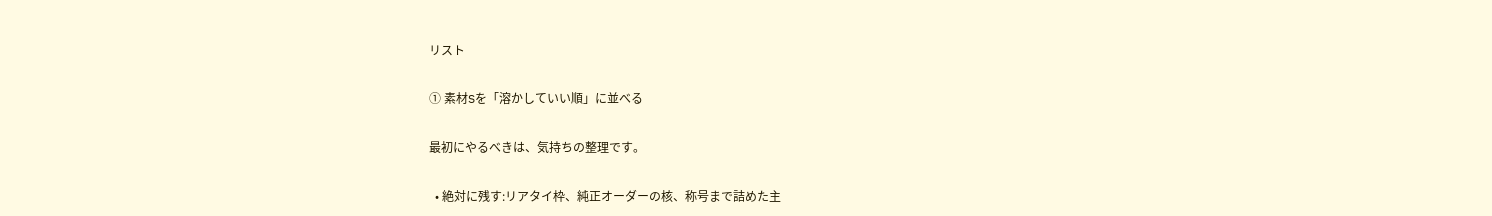リスト

① 素材Sを「溶かしていい順」に並べる

最初にやるべきは、気持ちの整理です。

  • 絶対に残す:リアタイ枠、純正オーダーの核、称号まで詰めた主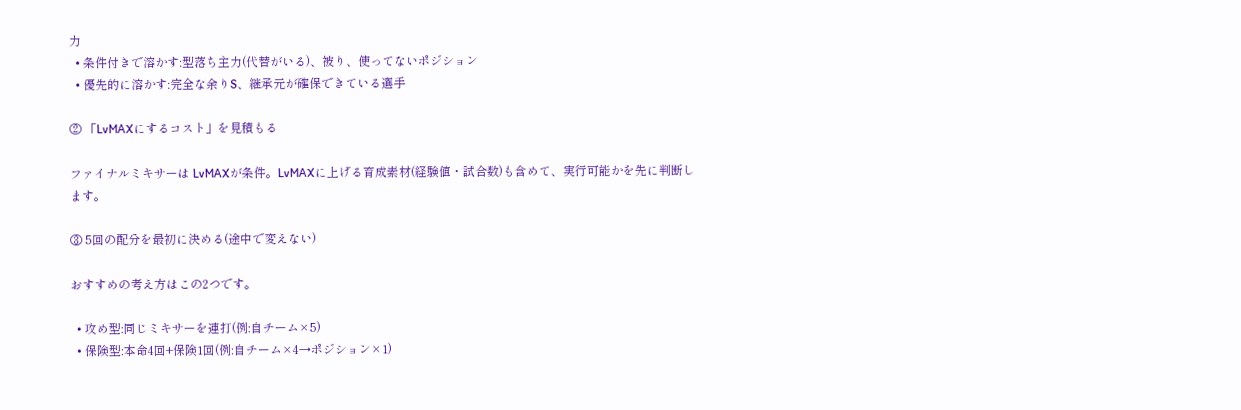力
  • 条件付きで溶かす:型落ち主力(代替がいる)、被り、使ってないポジション
  • 優先的に溶かす:完全な余りS、継承元が確保できている選手

② 「LvMAXにするコスト」を見積もる

ファイナルミキサーは LvMAXが条件。LvMAXに上げる育成素材(経験値・試合数)も含めて、実行可能かを先に判断します。

③ 5回の配分を最初に決める(途中で変えない)

おすすめの考え方はこの2つです。

  • 攻め型:同じミキサーを連打(例:自チーム×5)
  • 保険型:本命4回+保険1回(例:自チーム×4→ポジション×1)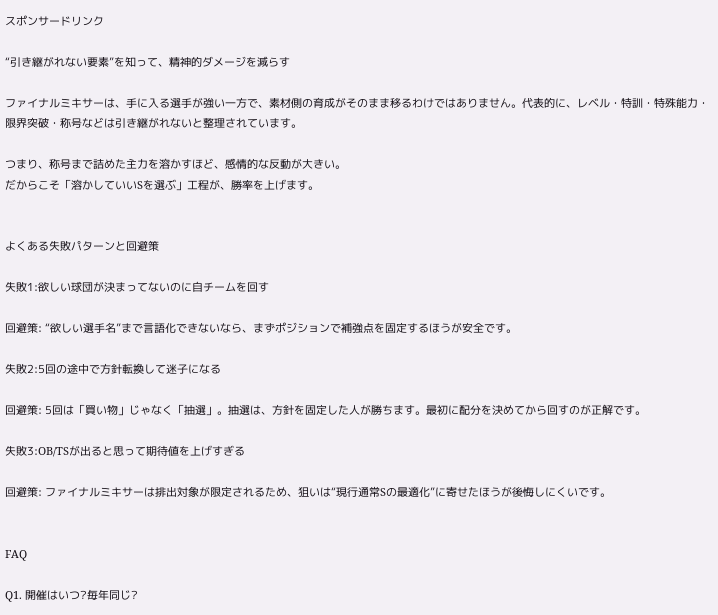スポンサードリンク

“引き継がれない要素”を知って、精神的ダメージを減らす

ファイナルミキサーは、手に入る選手が強い一方で、素材側の育成がそのまま移るわけではありません。代表的に、レベル・特訓・特殊能力・限界突破・称号などは引き継がれないと整理されています。

つまり、称号まで詰めた主力を溶かすほど、感情的な反動が大きい。
だからこそ「溶かしていいSを選ぶ」工程が、勝率を上げます。


よくある失敗パターンと回避策

失敗1:欲しい球団が決まってないのに自チームを回す

回避策: “欲しい選手名”まで言語化できないなら、まずポジションで補強点を固定するほうが安全です。

失敗2:5回の途中で方針転換して迷子になる

回避策: 5回は「買い物」じゃなく「抽選」。抽選は、方針を固定した人が勝ちます。最初に配分を決めてから回すのが正解です。

失敗3:OB/TSが出ると思って期待値を上げすぎる

回避策: ファイナルミキサーは排出対象が限定されるため、狙いは“現行通常Sの最適化”に寄せたほうが後悔しにくいです。


FAQ

Q1. 開催はいつ?毎年同じ?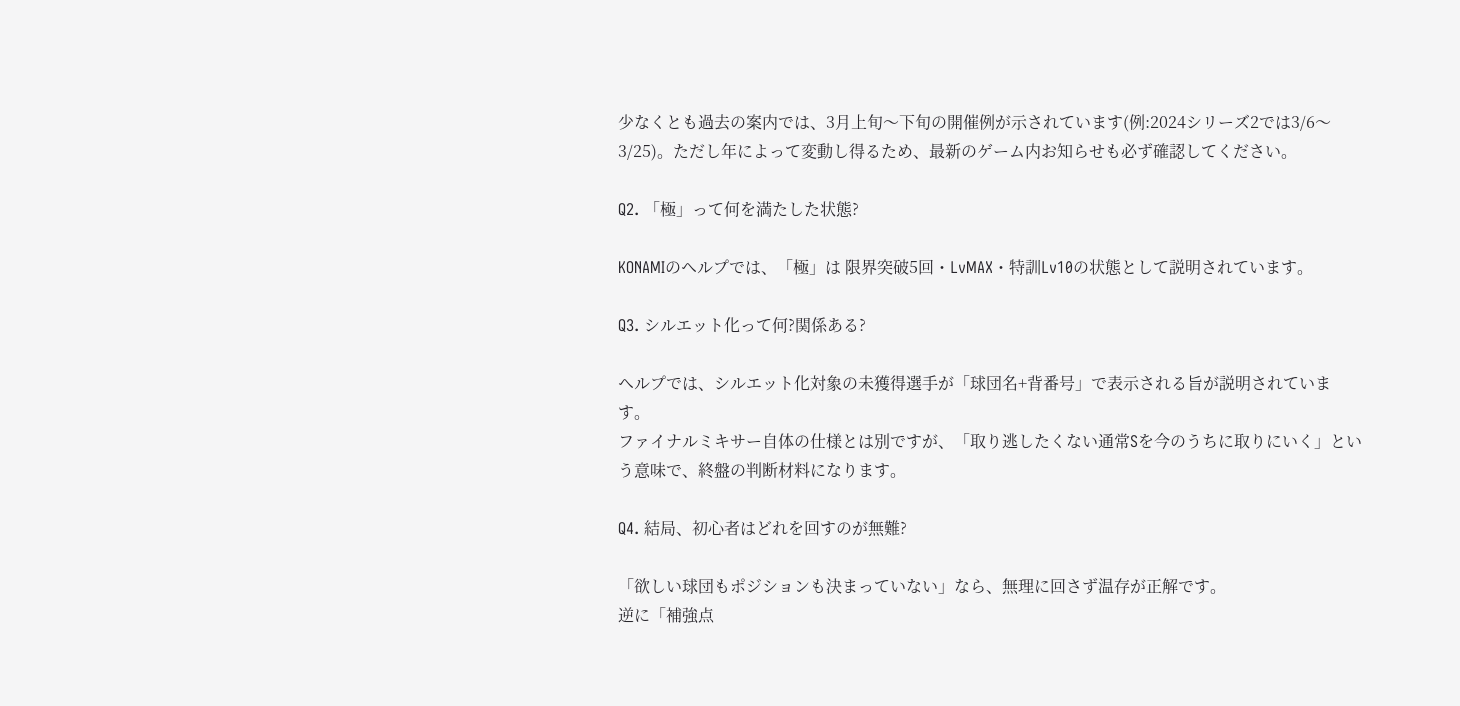少なくとも過去の案内では、3月上旬〜下旬の開催例が示されています(例:2024シリーズ2では3/6〜3/25)。ただし年によって変動し得るため、最新のゲーム内お知らせも必ず確認してください。

Q2. 「極」って何を満たした状態?

KONAMIのヘルプでは、「極」は 限界突破5回・LvMAX・特訓Lv10の状態として説明されています。

Q3. シルエット化って何?関係ある?

ヘルプでは、シルエット化対象の未獲得選手が「球団名+背番号」で表示される旨が説明されています。
ファイナルミキサー自体の仕様とは別ですが、「取り逃したくない通常Sを今のうちに取りにいく」という意味で、終盤の判断材料になります。

Q4. 結局、初心者はどれを回すのが無難?

「欲しい球団もポジションも決まっていない」なら、無理に回さず温存が正解です。
逆に「補強点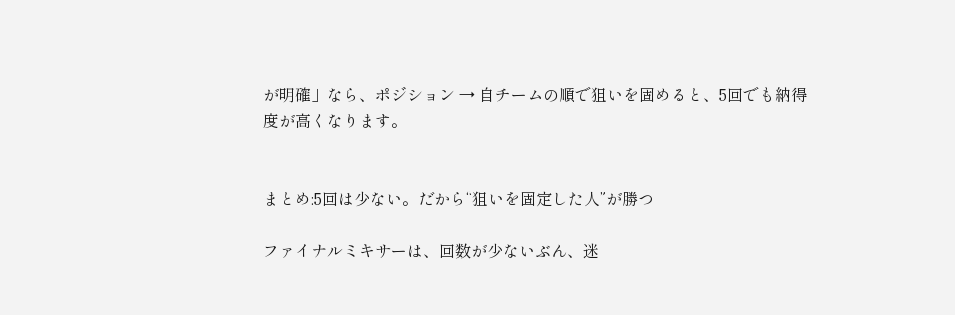が明確」なら、ポジション → 自チームの順で狙いを固めると、5回でも納得度が高くなります。


まとめ:5回は少ない。だから“狙いを固定した人”が勝つ

ファイナルミキサーは、回数が少ないぶん、迷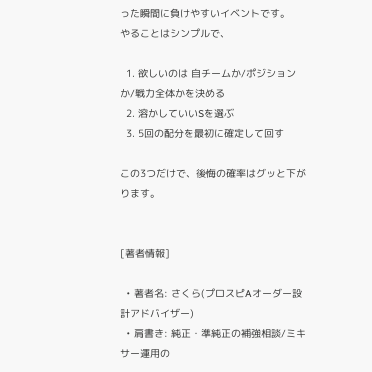った瞬間に負けやすいイベントです。
やることはシンプルで、

  1. 欲しいのは 自チームか/ポジションか/戦力全体かを決める
  2. 溶かしていいSを選ぶ
  3. 5回の配分を最初に確定して回す

この3つだけで、後悔の確率はグッと下がります。


[著者情報]

  • 著者名: さくら(プロスピAオーダー設計アドバイザー)
  • 肩書き: 純正・準純正の補強相談/ミキサー運用の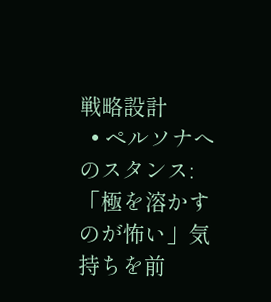戦略設計
  • ペルソナへのスタンス: 「極を溶かすのが怖い」気持ちを前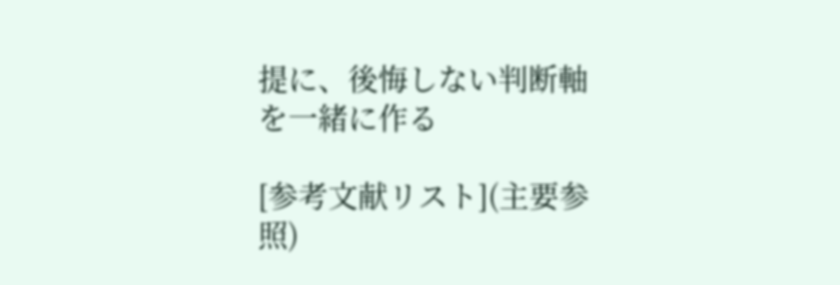提に、後悔しない判断軸を一緒に作る

[参考文献リスト](主要参照)